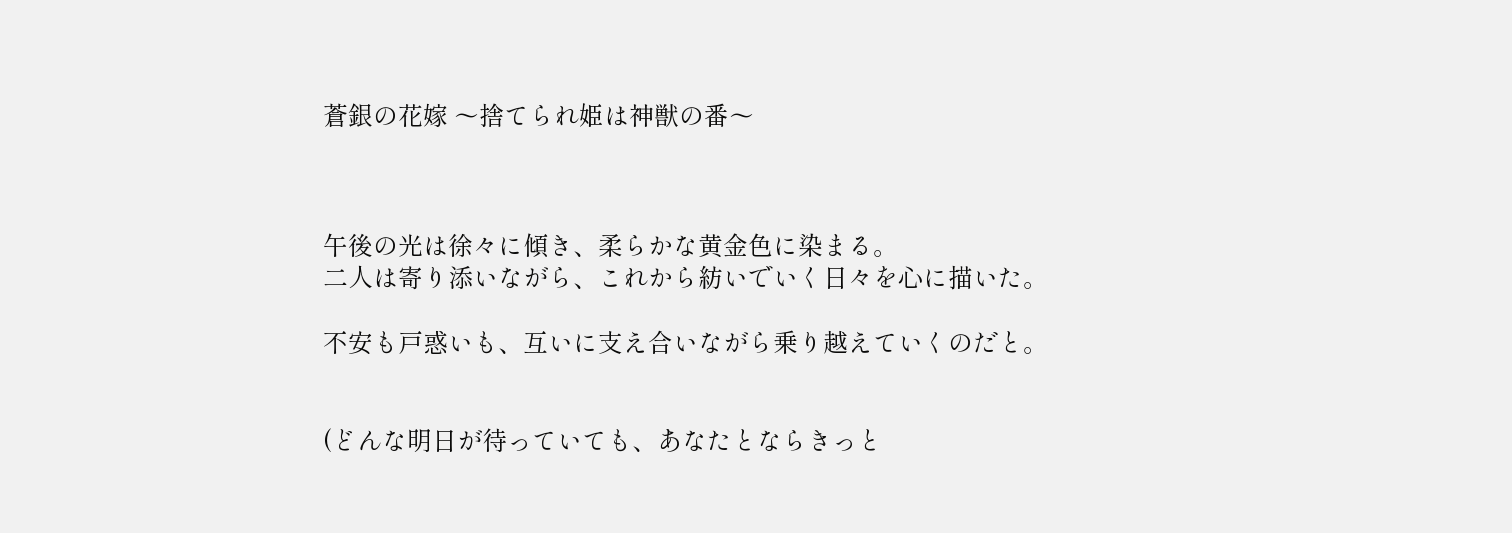蒼銀の花嫁 〜捨てられ姫は神獣の番〜



午後の光は徐々に傾き、柔らかな黄金色に染まる。
二人は寄り添いながら、これから紡いでいく日々を心に描いた。

不安も戸惑いも、互いに支え合いながら乗り越えていくのだと。


(どんな明日が待っていても、あなたとならきっと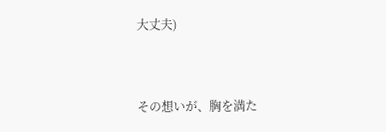大丈夫)



その想いが、胸を満た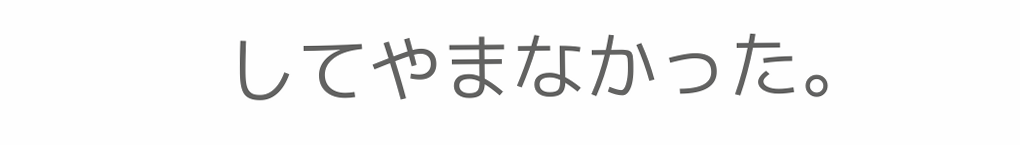してやまなかった。